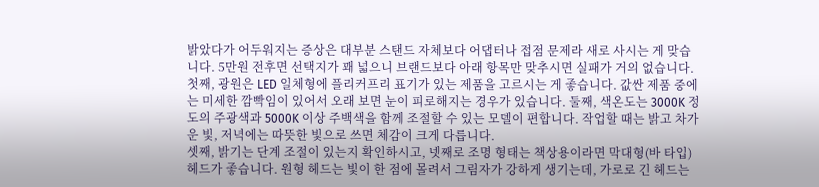밝았다가 어두워지는 증상은 대부분 스탠드 자체보다 어댑터나 접점 문제라 새로 사시는 게 맞습니다. 5만원 전후면 선택지가 꽤 넓으니 브랜드보다 아래 항목만 맞추시면 실패가 거의 없습니다.
첫째, 광원은 LED 일체형에 플리커프리 표기가 있는 제품을 고르시는 게 좋습니다. 값싼 제품 중에는 미세한 깜빡임이 있어서 오래 보면 눈이 피로해지는 경우가 있습니다. 둘째, 색온도는 3000K 정도의 주광색과 5000K 이상 주백색을 함께 조절할 수 있는 모델이 편합니다. 작업할 때는 밝고 차가운 빛, 저녁에는 따뜻한 빛으로 쓰면 체감이 크게 다릅니다.
셋째, 밝기는 단계 조절이 있는지 확인하시고, 넷째로 조명 형태는 책상용이라면 막대형(바 타입) 헤드가 좋습니다. 원형 헤드는 빛이 한 점에 몰려서 그림자가 강하게 생기는데, 가로로 긴 헤드는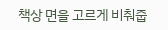책상 면을 고르게 비춰줍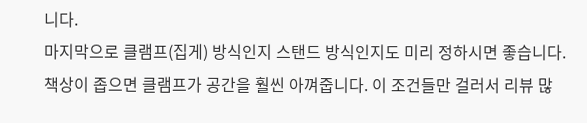니다.
마지막으로 클램프(집게) 방식인지 스탠드 방식인지도 미리 정하시면 좋습니다. 책상이 좁으면 클램프가 공간을 훨씬 아껴줍니다. 이 조건들만 걸러서 리뷰 많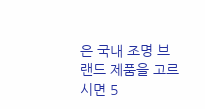은 국내 조명 브랜드 제품을 고르시면 5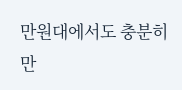만원대에서도 충분히 만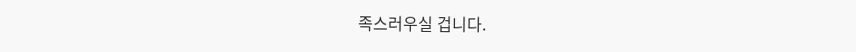족스러우실 겁니다.